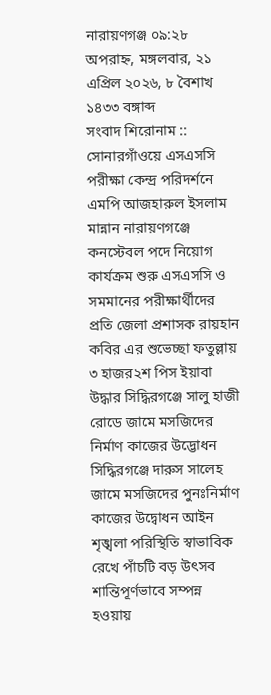নারায়ণগঞ্জ ০৯:২৮ অপরাহ্ন, মঙ্গলবার, ২১ এপ্রিল ২০২৬, ৮ বৈশাখ ১৪৩৩ বঙ্গাব্দ
সংবাদ শিরোনাম ::
সোনারগাঁওয়ে এসএসসি পরীক্ষা কেন্দ্র পরিদর্শনে এমপি আজহারুল ইসলাম মান্নান নারায়ণগঞ্জে কনস্টেবল পদে নিয়োগ কার্যক্রম শুরু এসএসসি ও সমমানের পরীক্ষার্থীদের প্রতি জেলা প্রশাসক রায়হান কবির এর শুভেচ্ছা ফতুল্লায় ৩ হাজর২শ পিস ইয়াবা উদ্ধার সিদ্ধিরগঞ্জে সালু হাজী রোডে জামে মসজিদের নির্মাণ কাজের উদ্ভোধন সিদ্ধিরগঞ্জে দারুস সালেহ জামে মসজিদের পুনঃনির্মাণ কাজের উদ্বোধন আইন শৃঙ্খলা পরিস্থিতি স্বাভাবিক রেখে পাঁচটি বড় উৎসব শান্তিপূর্ণভাবে সম্পন্ন হওয়ায়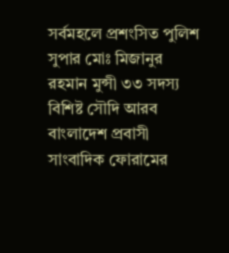সর্বমহলে প্রশংসিত পুলিশ সুপার মোঃ মিজানুর রহমান মুন্সী ৩৩ সদস্য বিশিষ্ট সৌদি আরব বাংলাদেশ প্রবাসী সাংবাদিক ফোরামের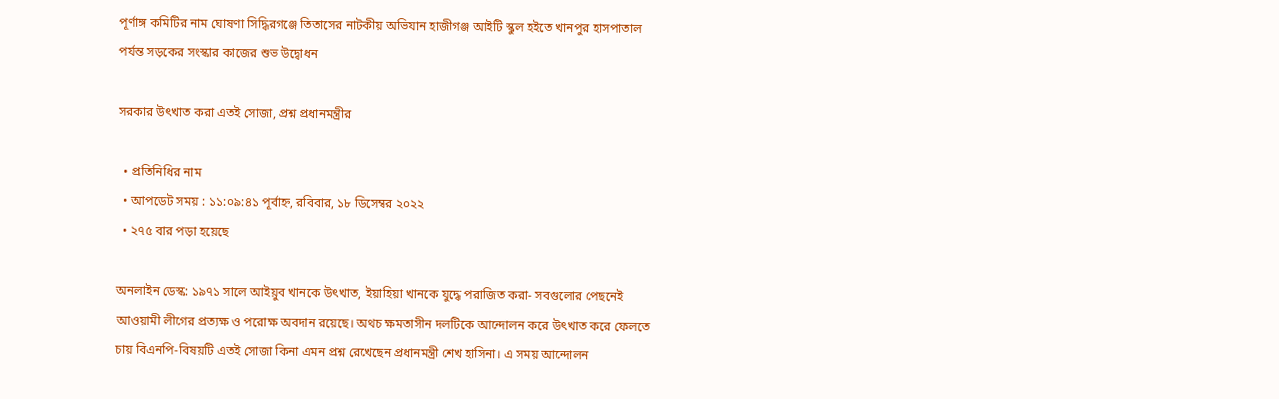পূর্ণাঙ্গ কমিটির নাম ঘোষণা সিদ্ধিরগঞ্জে তিতাসের নাটকীয় অভিযান হাজীগঞ্জ আইটি স্কুল হইতে খানপুর হাসপাতাল পর্যন্ত সড়কের সংস্কার কাজের শুভ উদ্বোধন

সরকার উৎখাত করা এতই সোজা, প্রশ্ন প্রধানমন্ত্রীর

  • প্রতিনিধির নাম
  • আপডেট সময় : ১১:০৯:৪১ পূর্বাহ্ন, রবিবার, ১৮ ডিসেম্বর ২০২২
  • ২৭৫ বার পড়া হয়েছে

অনলাইন ডেস্ক: ১৯৭১ সালে আইয়ুব খানকে উৎখাত, ইয়াহিয়া খানকে যুদ্ধে পরাজিত করা- সবগুলোর পেছনেই আওয়ামী লীগের প্রত্যক্ষ ও পরোক্ষ অবদান রয়েছে। অথচ ক্ষমতাসীন দলটিকে আন্দোলন করে উৎখাত করে ফেলতে চায় বিএনপি-বিষয়টি এতই সোজা কিনা এমন প্রশ্ন রেখেছেন প্রধানমন্ত্রী শেখ হাসিনা। এ সময় আন্দোলন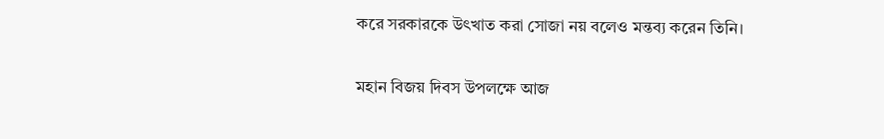করে সরকারকে উৎখাত করা সোজা নয় বলেও মন্তব্য করেন তিনি।

মহান বিজয় দিবস উপলক্ষে আজ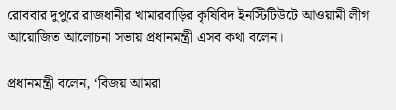রোববার দুপুরে রাজধানীর খামারবাড়ির কৃষিবিদ ইনস্টিটিউটে আওয়ামী লীগ আয়োজিত আলোচনা সভায় প্রধানমন্ত্রী এসব কথা বলেন।

প্রধানমন্ত্রী বলেন, ‘বিজয় আমরা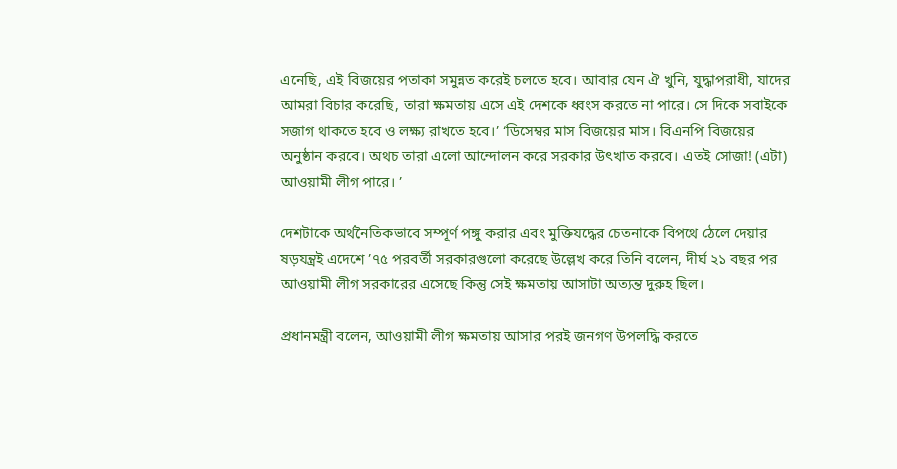এনেছি, এই বিজয়ের পতাকা সমুন্নত করেই চলতে হবে। আবার যেন ঐ খুনি, যুদ্ধাপরাধী, যাদের আমরা বিচার করেছি, তারা ক্ষমতায় এসে এই দেশকে ধ্বংস করতে না পারে। সে দিকে সবাইকে সজাগ থাকতে হবে ও লক্ষ্য রাখতে হবে।’ ‘ডিসেম্বর মাস বিজয়ের মাস। বিএনপি বিজয়ের অনুষ্ঠান করবে। অথচ তারা এলো আন্দোলন করে সরকার উৎখাত করবে। এতই সোজা! (এটা) আওয়ামী লীগ পারে। ’

দেশটাকে অর্থনৈতিকভাবে সম্পূর্ণ পঙ্গু করার এবং মুক্তিযদ্ধের চেতনাকে বিপথে ঠেলে দেয়ার ষড়যন্ত্রই এদেশে ’৭৫ পরবর্তী সরকারগুলো করেছে উল্লেখ করে তিনি বলেন, দীর্ঘ ২১ বছর পর আওয়ামী লীগ সরকারের এসেছে কিন্তু সেই ক্ষমতায় আসাটা অত্যন্ত দুরুহ ছিল।

প্রধানমন্ত্রী বলেন, আওয়ামী লীগ ক্ষমতায় আসার পরই জনগণ উপলদ্ধি করতে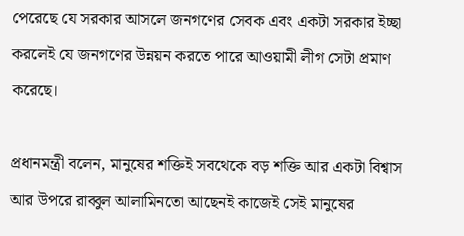পেরেছে যে সরকার আসলে জনগণের সেবক এবং একটা সরকার ইচ্ছা করলেই যে জনগণের উন্নয়ন করতে পারে আওয়ামী লীগ সেটা প্রমাণ করেছে।

প্রধানমন্ত্রী বলেন, মানুষের শক্তিই সবথেকে বড় শক্তি আর একটা বিশ্বাস আর উপরে রাব্বুল আলামিনতো আছেনই কাজেই সেই মানুষের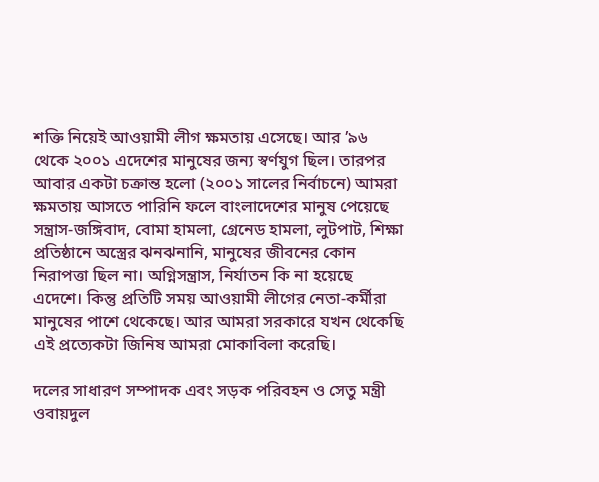শক্তি নিয়েই আওয়ামী লীগ ক্ষমতায় এসেছে। আর ’৯৬ থেকে ২০০১ এদেশের মানুষের জন্য স্বর্ণযুগ ছিল। তারপর আবার একটা চক্রান্ত হলো (২০০১ সালের নির্বাচনে) আমরা ক্ষমতায় আসতে পারিনি ফলে বাংলাদেশের মানুষ পেয়েছে সন্ত্রাস-জঙ্গিবাদ, বোমা হামলা, গ্রেনেড হামলা, লুটপাট, শিক্ষা প্রতিষ্ঠানে অস্ত্রের ঝনঝনানি, মানুষের জীবনের কোন নিরাপত্তা ছিল না। অগ্নিসন্ত্রাস, নির্যাতন কি না হয়েছে এদেশে। কিন্তু প্রতিটি সময় আওয়ামী লীগের নেতা-কর্মীরা মানুষের পাশে থেকেছে। আর আমরা সরকারে যখন থেকেছি এই প্রত্যেকটা জিনিষ আমরা মোকাবিলা করেছি।

দলের সাধারণ সম্পাদক এবং সড়ক পরিবহন ও সেতু মন্ত্রী ওবায়দুল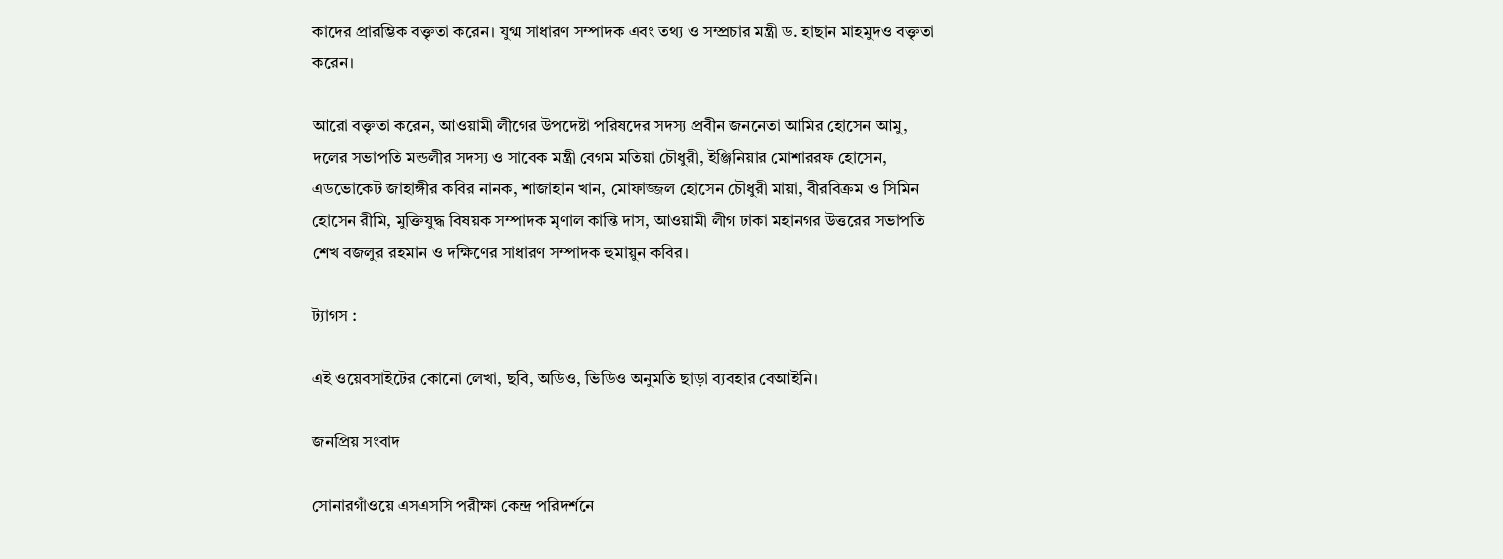কাদের প্রারম্ভিক বক্তৃতা করেন। যুগ্ম সাধারণ সম্পাদক এবং তথ্য ও সম্প্রচার মন্ত্রী ড. হাছান মাহমুদও বক্তৃতা করেন।

আরো বক্তৃতা করেন, আওয়ামী লীগের উপদেষ্টা পরিষদের সদস্য প্রবীন জননেতা আমির হোসেন আমু, দলের সভাপতি মন্ডলীর সদস্য ও সাবেক মন্ত্রী বেগম মতিয়া চৌধুরী, ইঞ্জিনিয়ার মোশাররফ হোসেন, এডভোকেট জাহাঙ্গীর কবির নানক, শাজাহান খান, মোফাজ্জল হোসেন চৌধুরী মায়া, বীরবিক্রম ও সিমিন হোসেন রীমি, মুক্তিযুদ্ধ বিষয়ক সম্পাদক মৃণাল কান্তি দাস, আওয়ামী লীগ ঢাকা মহানগর উত্তরের সভাপতি শেখ বজলুর রহমান ও দক্ষিণের সাধারণ সম্পাদক হুমায়ুন কবির।

ট্যাগস :

এই ওয়েবসাইটের কোনো লেখা, ছবি, অডিও, ভিডিও অনুমতি ছাড়া ব্যবহার বেআইনি।

জনপ্রিয় সংবাদ

সোনারগাঁওয়ে এসএসসি পরীক্ষা কেন্দ্র পরিদর্শনে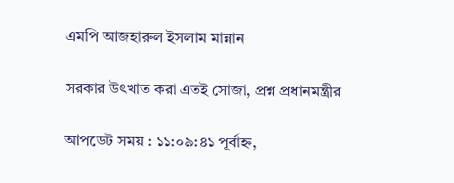এমপি আজহারুল ইসলাম মান্নান

সরকার উৎখাত করা এতই সোজা, প্রশ্ন প্রধানমন্ত্রীর

আপডেট সময় : ১১:০৯:৪১ পূর্বাহ্ন,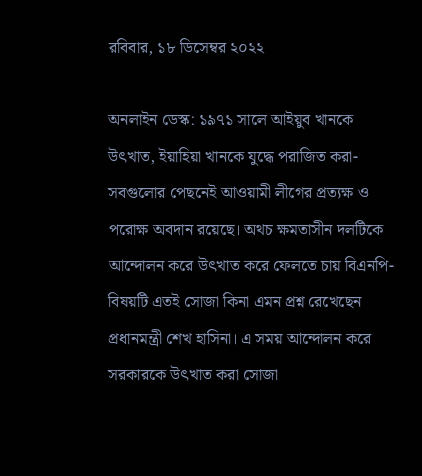রবিবার, ১৮ ডিসেম্বর ২০২২

অনলাইন ডেস্ক: ১৯৭১ সালে আইয়ুব খানকে উৎখাত, ইয়াহিয়া খানকে যুদ্ধে পরাজিত করা- সবগুলোর পেছনেই আওয়ামী লীগের প্রত্যক্ষ ও পরোক্ষ অবদান রয়েছে। অথচ ক্ষমতাসীন দলটিকে আন্দোলন করে উৎখাত করে ফেলতে চায় বিএনপি-বিষয়টি এতই সোজা কিনা এমন প্রশ্ন রেখেছেন প্রধানমন্ত্রী শেখ হাসিনা। এ সময় আন্দোলন করে সরকারকে উৎখাত করা সোজা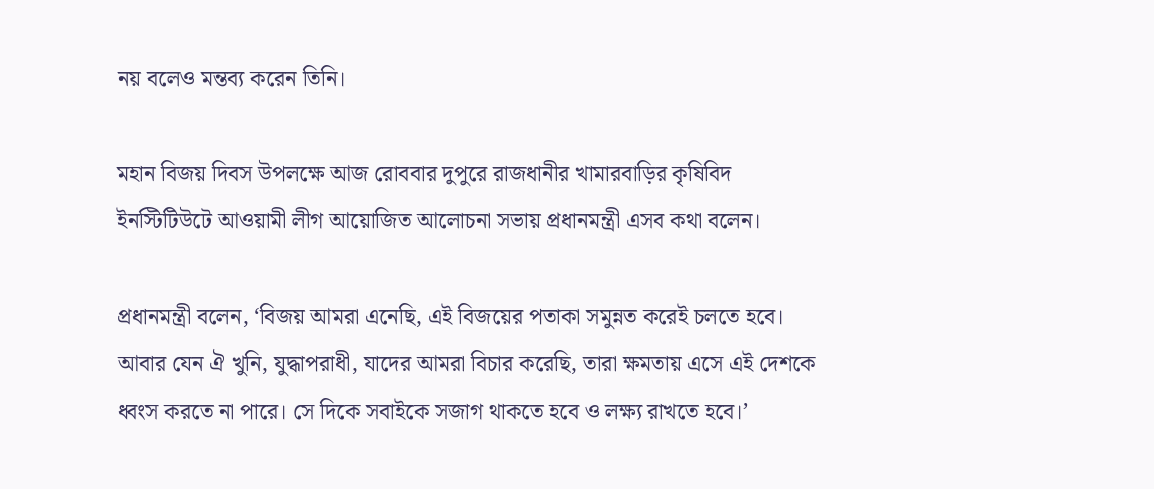নয় বলেও মন্তব্য করেন তিনি।

মহান বিজয় দিবস উপলক্ষে আজ রোববার দুপুরে রাজধানীর খামারবাড়ির কৃষিবিদ ইনস্টিটিউটে আওয়ামী লীগ আয়োজিত আলোচনা সভায় প্রধানমন্ত্রী এসব কথা বলেন।

প্রধানমন্ত্রী বলেন, ‘বিজয় আমরা এনেছি, এই বিজয়ের পতাকা সমুন্নত করেই চলতে হবে। আবার যেন ঐ খুনি, যুদ্ধাপরাধী, যাদের আমরা বিচার করেছি, তারা ক্ষমতায় এসে এই দেশকে ধ্বংস করতে না পারে। সে দিকে সবাইকে সজাগ থাকতে হবে ও লক্ষ্য রাখতে হবে।’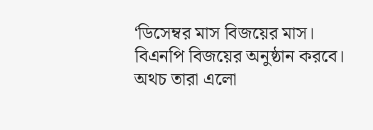‘ডিসেম্বর মাস বিজয়ের মাস। বিএনপি বিজয়ের অনুষ্ঠান করবে। অথচ তারা এলো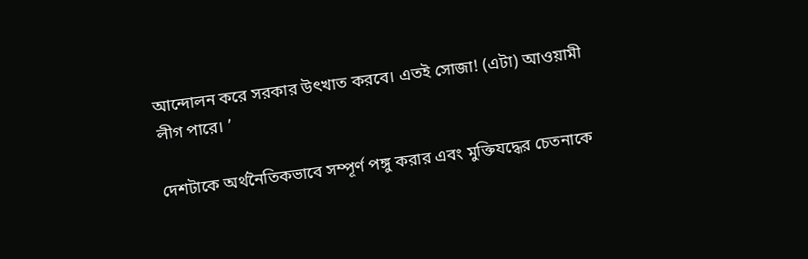আন্দোলন করে সরকার উৎখাত করবে। এতই সোজা! (এটা) আওয়ামী লীগ পারে। ’

দেশটাকে অর্থনৈতিকভাবে সম্পূর্ণ পঙ্গু করার এবং মুক্তিযদ্ধের চেতনাকে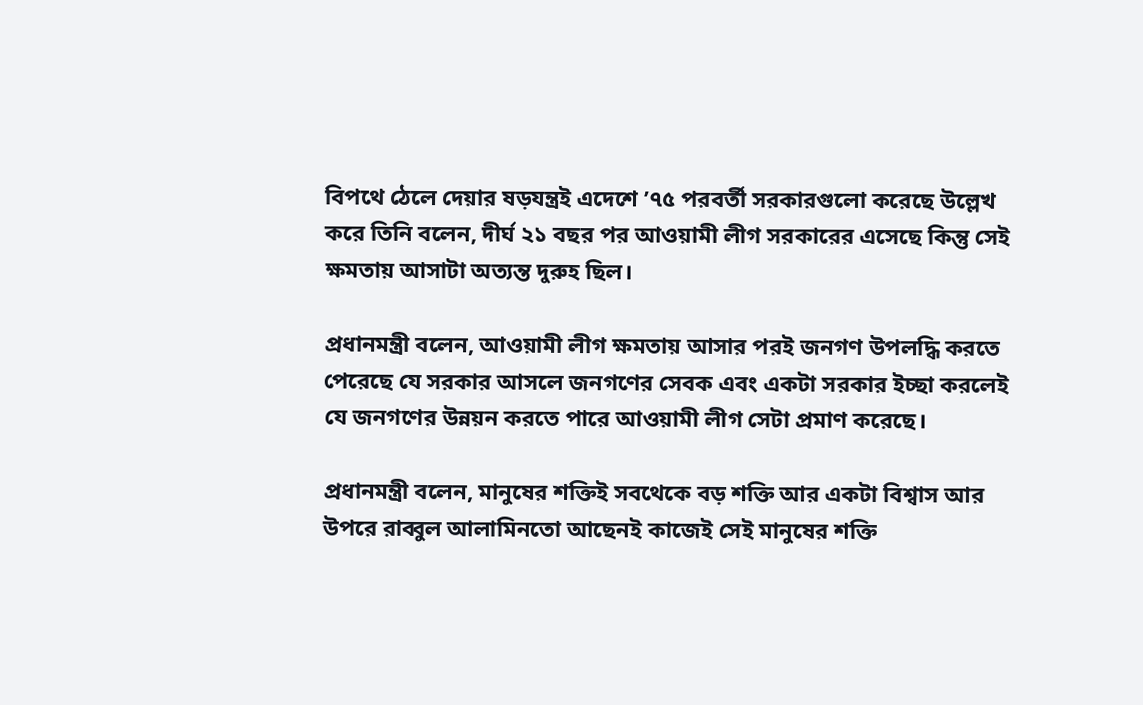বিপথে ঠেলে দেয়ার ষড়যন্ত্রই এদেশে ’৭৫ পরবর্তী সরকারগুলো করেছে উল্লেখ করে তিনি বলেন, দীর্ঘ ২১ বছর পর আওয়ামী লীগ সরকারের এসেছে কিন্তু সেই ক্ষমতায় আসাটা অত্যন্ত দুরুহ ছিল।

প্রধানমন্ত্রী বলেন, আওয়ামী লীগ ক্ষমতায় আসার পরই জনগণ উপলদ্ধি করতে পেরেছে যে সরকার আসলে জনগণের সেবক এবং একটা সরকার ইচ্ছা করলেই যে জনগণের উন্নয়ন করতে পারে আওয়ামী লীগ সেটা প্রমাণ করেছে।

প্রধানমন্ত্রী বলেন, মানুষের শক্তিই সবথেকে বড় শক্তি আর একটা বিশ্বাস আর উপরে রাব্বুল আলামিনতো আছেনই কাজেই সেই মানুষের শক্তি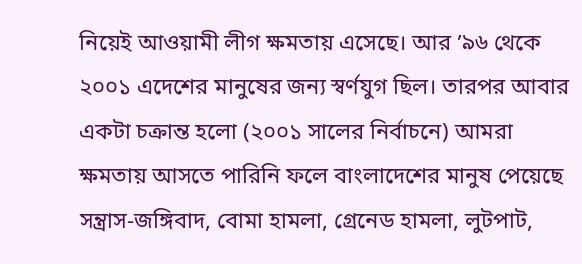নিয়েই আওয়ামী লীগ ক্ষমতায় এসেছে। আর ’৯৬ থেকে ২০০১ এদেশের মানুষের জন্য স্বর্ণযুগ ছিল। তারপর আবার একটা চক্রান্ত হলো (২০০১ সালের নির্বাচনে) আমরা ক্ষমতায় আসতে পারিনি ফলে বাংলাদেশের মানুষ পেয়েছে সন্ত্রাস-জঙ্গিবাদ, বোমা হামলা, গ্রেনেড হামলা, লুটপাট,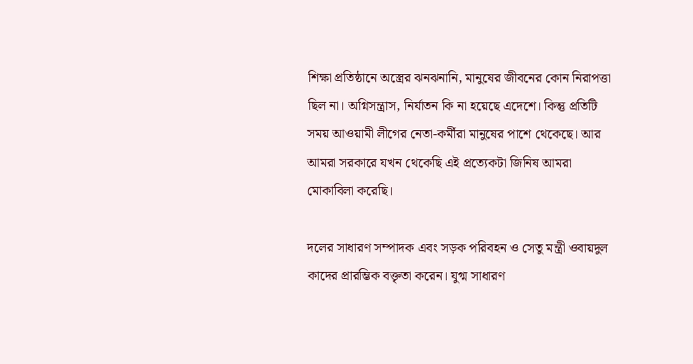শিক্ষা প্রতিষ্ঠানে অস্ত্রের ঝনঝনানি, মানুষের জীবনের কোন নিরাপত্তা ছিল না। অগ্নিসন্ত্রাস, নির্যাতন কি না হয়েছে এদেশে। কিন্তু প্রতিটি সময় আওয়ামী লীগের নেতা-কর্মীরা মানুষের পাশে থেকেছে। আর আমরা সরকারে যখন থেকেছি এই প্রত্যেকটা জিনিষ আমরা মোকাবিলা করেছি।

দলের সাধারণ সম্পাদক এবং সড়ক পরিবহন ও সেতু মন্ত্রী ওবায়দুল কাদের প্রারম্ভিক বক্তৃতা করেন। যুগ্ম সাধারণ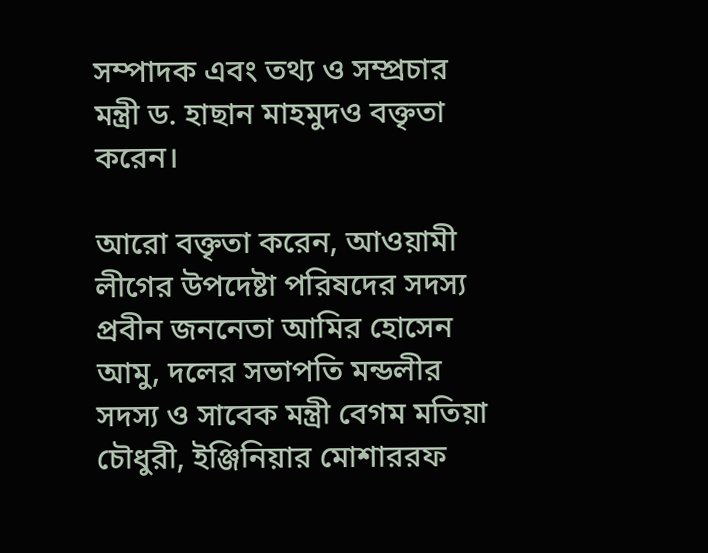সম্পাদক এবং তথ্য ও সম্প্রচার মন্ত্রী ড. হাছান মাহমুদও বক্তৃতা করেন।

আরো বক্তৃতা করেন, আওয়ামী লীগের উপদেষ্টা পরিষদের সদস্য প্রবীন জননেতা আমির হোসেন আমু, দলের সভাপতি মন্ডলীর সদস্য ও সাবেক মন্ত্রী বেগম মতিয়া চৌধুরী, ইঞ্জিনিয়ার মোশাররফ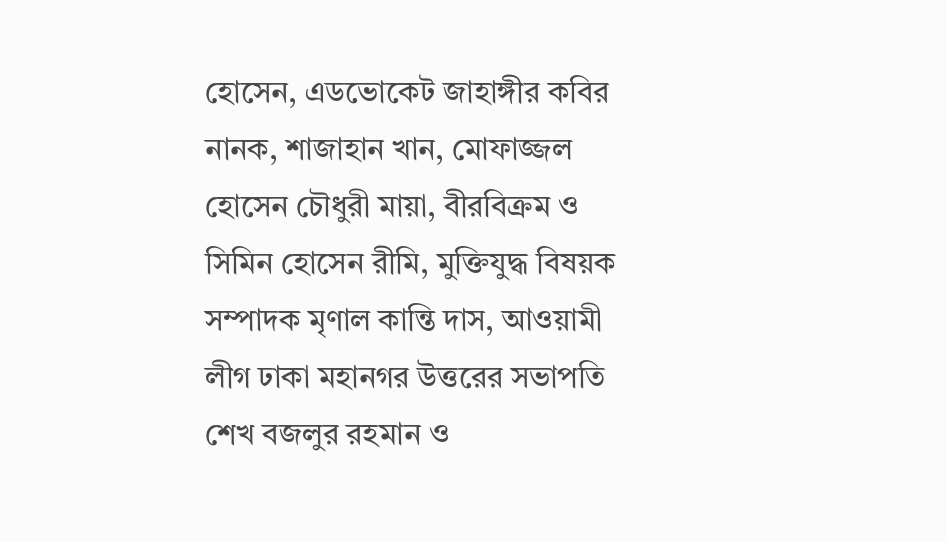হোসেন, এডভোকেট জাহাঙ্গীর কবির নানক, শাজাহান খান, মোফাজ্জল হোসেন চৌধুরী মায়া, বীরবিক্রম ও সিমিন হোসেন রীমি, মুক্তিযুদ্ধ বিষয়ক সম্পাদক মৃণাল কান্তি দাস, আওয়ামী লীগ ঢাকা মহানগর উত্তরের সভাপতি শেখ বজলুর রহমান ও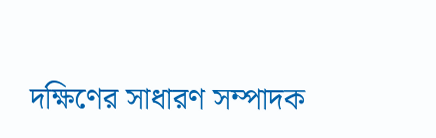দক্ষিণের সাধারণ সম্পাদক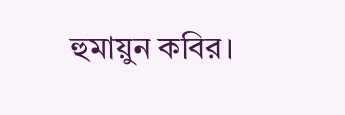হুমায়ুন কবির।